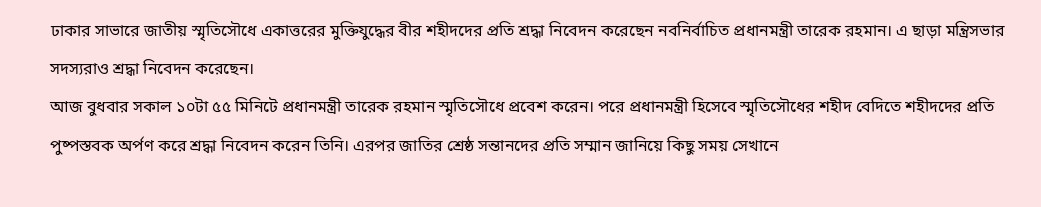ঢাকার সাভারে জাতীয় স্মৃতিসৌধে একাত্তরের মুক্তিযুদ্ধের বীর শহীদদের প্রতি শ্রদ্ধা নিবেদন করেছেন নবনির্বাচিত প্রধানমন্ত্রী তারেক রহমান। এ ছাড়া মন্ত্রিসভার সদস্যরাও শ্রদ্ধা নিবেদন করেছেন।
আজ বুধবার সকাল ১০টা ৫৫ মিনিটে প্রধানমন্ত্রী তারেক রহমান স্মৃতিসৌধে প্রবেশ করেন। পরে প্রধানমন্ত্রী হিসেবে স্মৃতিসৌধের শহীদ বেদিতে শহীদদের প্রতি পুষ্পস্তবক অর্পণ করে শ্রদ্ধা নিবেদন করেন তিনি। এরপর জাতির শ্রেষ্ঠ সন্তানদের প্রতি সম্মান জানিয়ে কিছু সময় সেখানে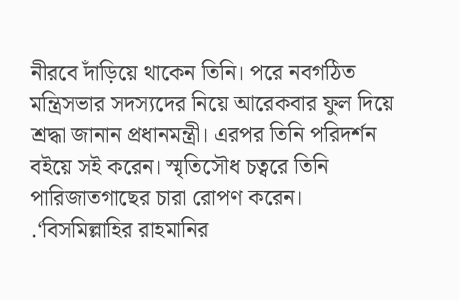নীরবে দাঁড়িয়ে থাকেন তিনি। পরে নবগঠিত মন্ত্রিসভার সদস্যদের নিয়ে আরেকবার ফুল দিয়ে শ্রদ্ধা জানান প্রধানমন্ত্রী। এরপর তিনি পরিদর্শন বইয়ে সই করেন। স্মৃতিসৌধ চত্বরে তিনি পারিজাতগাছের চারা রোপণ করেন।
.‘বিসমিল্লাহির রাহমানির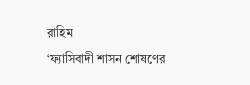রাহিম
‘ফ্যাসিবাদী শাসন শোষণের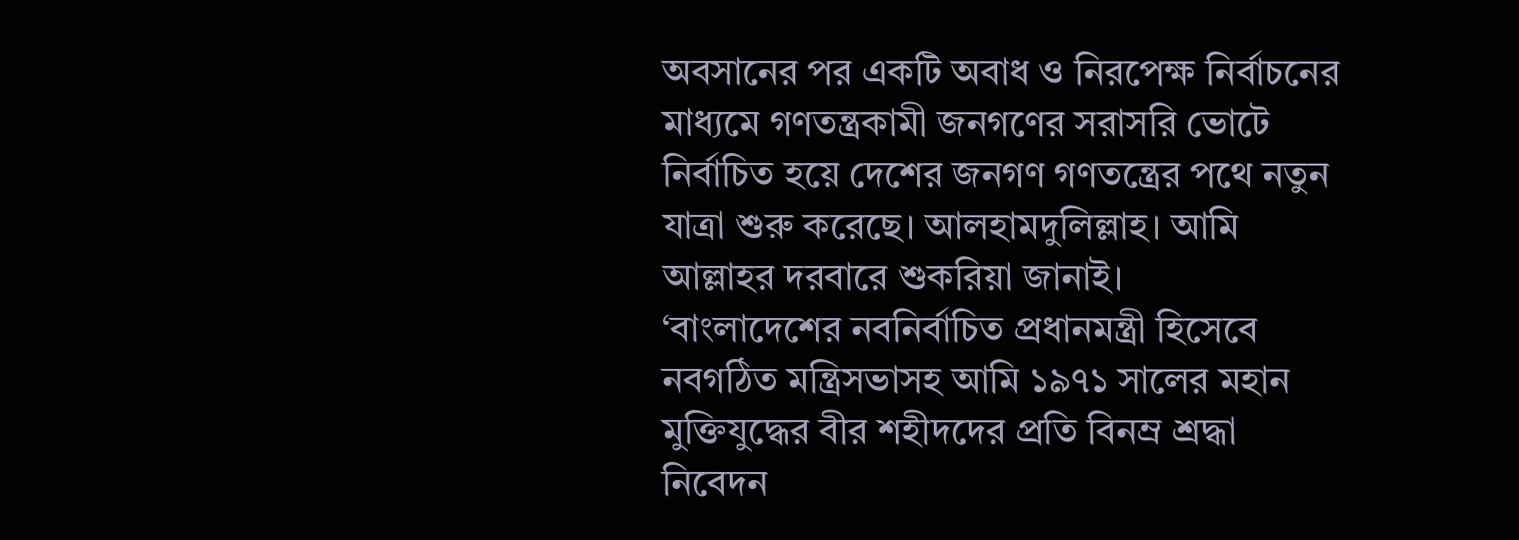অবসানের পর একটি অবাধ ও নিরপেক্ষ নির্বাচনের মাধ্যমে গণতন্ত্রকামী জনগণের সরাসরি ভোটে নির্বাচিত হয়ে দেশের জনগণ গণতন্ত্রের পথে নতুন যাত্রা শুরু করেছে। আলহামদুলিল্লাহ। আমি আল্লাহর দরবারে শুকরিয়া জানাই।
‘বাংলাদেশের নবনির্বাচিত প্রধানমন্ত্রী হিসেবে নবগঠিত মন্ত্রিসভাসহ আমি ১৯৭১ সালের মহান মুক্তিযুদ্ধের বীর শহীদদের প্রতি বিনম্র শ্রদ্ধা নিবেদন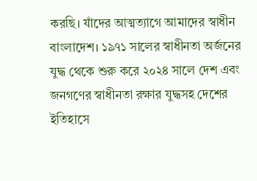করছি। যাঁদের আত্মত্যাগে আমাদের স্বাধীন বাংলাদেশ। ১৯৭১ সালের স্বাধীনতা অর্জনের যুদ্ধ থেকে শুরু করে ২০২৪ সালে দেশ এবং জনগণের স্বাধীনতা রক্ষার যুদ্ধসহ দেশের ইতিহাসে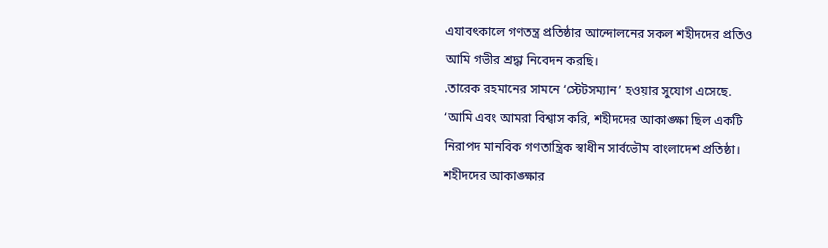এযাবৎকালে গণতন্ত্র প্রতিষ্ঠার আন্দোলনের সকল শহীদদের প্রতিও আমি গভীর শ্রদ্ধা নিবেদন করছি।
.তারেক রহমানের সামনে ‘স্টেটসম্যান’ হওয়ার সুযোগ এসেছে.
‘আমি এবং আমরা বিশ্বাস করি, শহীদদের আকাঙ্ক্ষা ছিল একটি নিরাপদ মানবিক গণতান্ত্রিক স্বাধীন সার্বভৌম বাংলাদেশ প্রতিষ্ঠা। শহীদদের আকাঙ্ক্ষার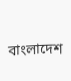বাংলাদেশ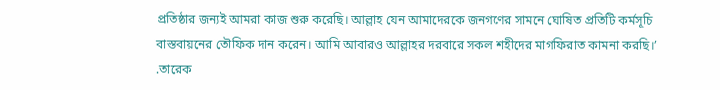প্রতিষ্ঠার জন্যই আমরা কাজ শুরু করেছি। আল্লাহ যেন আমাদেরকে জনগণের সামনে ঘোষিত প্রতিটি কর্মসূচি বাস্তবায়নের তৌফিক দান করেন। আমি আবারও আল্লাহর দরবারে সকল শহীদের মাগফিরাত কামনা করছি।’
.তারেক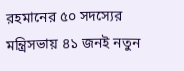রহমানের ৫০ সদস্যের মন্ত্রিসভায় ৪১ জনই নতুন